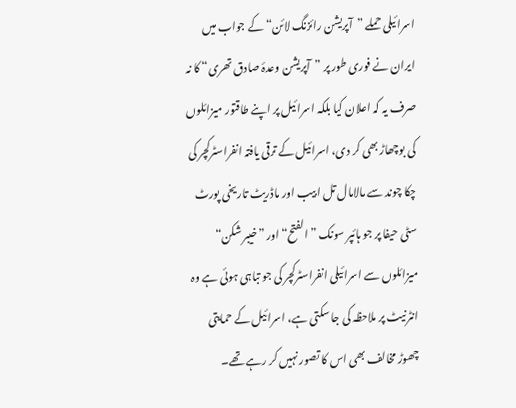اسرائیلی حملے ”آپریشن رائزنگ لائن“ کے جواب میں ایران نے فوری طور پر ”آپریشن وعدۂ صادق تھری“ کا نہ صرف یہ کہ اعلان کیا بلکہ اسرائیل پر اپنے طاقتور میزائلوں کی بوچھاڑ بھی کر دی، اسرائیل کے ترقی یافتہ انفراسٹرکچر کی چکا چوند سے مالامال تل ابیب اور ماڈریٹ تاریخی پورٹ سٹی حیفا پر جو ہائپر سونک ”الفتح“ اور ”خیبر شکن“ میزائلوں سے اسرائیلی انفراسٹرکچر کی جو تباہی ہوئی ہے وہ انٹرنیٹ پر ملاحظہ کی جا سکتی ہے، اسرائیل کے حمایتی چھوڑ مخالف بھی اس کا تصور نہیں کر رہے تھے۔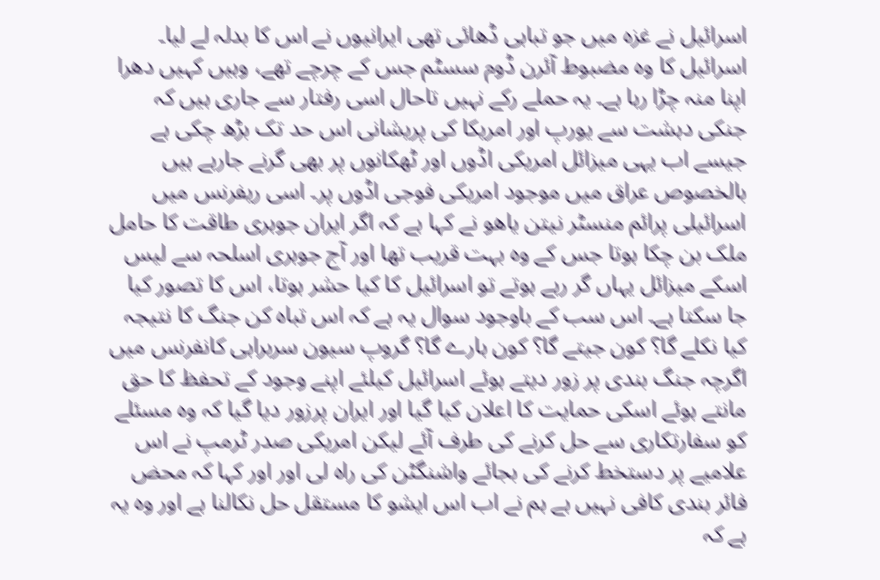اسرائیل نے غزہ میں جو تباہی ڈھائی تھی ایرانیوں نے اس کا بدلہ لے لیا۔ اسرائیل کا وہ مضبوط آئرن ڈوم سسٹم جس کے چرچے تھے، وہیں کہیں دھرا اپنا منہ چڑا رہا ہے۔ یہ حملے رکے نہیں تاحال اسی رفتار سے جاری ہیں کہ جنکی دہشت سے یورپ اور امریکا کی پریشانی اس حد تک بڑھ چکی ہے جیسے اب یہی میزائل امریکی اڈوں اور ٹھکانوں پر بھی گرنے جارہے ہیں بالخصوص عراق میں موجود امریکی فوجی اڈوں پر۔ اسی ریفرنس میں اسرائیلی پرائم منسٹر نیتن یاھو نے کہا ہے کہ اگر ایران جوہری طاقت کا حامل ملک بن چکا ہوتا جس کے وہ بہت قریب تھا اور آج جوہری اسلحہ سے لیس اسکے میزائل یہاں گر رہے ہوتے تو اسرائیل کا کیا حشر ہوتا، اس کا تصور کیا جا سکتا ہے۔ اس سب کے باوجود سوال یہ ہے کہ اس تباہ کن جنگ کا نتیجہ کیا نکلے گا؟ کون جیتے گا؟ کون ہارے گا؟ گروپ سیون سربراہی کانفرنس میں اگرچہ جنگ بندی پر زور دیتے ہوئے اسرائیل کیلئے اپنے وجود کے تحفظ کا حق مانتے ہوئے اسکی حمایت کا اعلان کیا گیا اور ایران پرزور دیا گیا کہ وہ مسئلے کو سفارتکاری سے حل کرنے کی طرف آئے لیکن امریکی صدر ٹرمپ نے اس علامیے پر دستخط کرنے کی بجائے واشنگٹن کی راہ لی اور اور کہا کہ محض فائر بندی کافی نہیں ہے ہم نے اب اس ایشو کا مستقل حل نکالنا ہے اور وہ یہ ہے کہ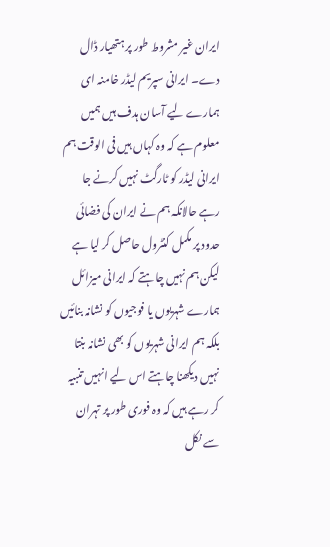ایران غیر مشروط طور پر ہتھیار ڈال دے۔ ایرانی سپریم لیڈر خامنہ ای ہمارے لیے آسان ہدف ہیں ہمیں معلوم ہے کہ وہ کہاں ہیں فی الوقت ہم ایرانی لیڈر کو ٹارگٹ نہیں کرنے جا رہے حالانکہ ہم نے ایران کی فضائی حدود پر مکمل کنٹرول حاصل کر لیا ہے لیکن ہم نہیں چاہتے کہ ایرانی میزائل ہمارے شہریوں یا فوجیوں کو نشانہ بنائیں بلکہ ہم ایرانی شہریوں کو بھی نشانہ بنتا نہیں دیکھنا چاہتے اس لیے انہیں تنبیہ کر رہے ہیں کہ وہ فوری طور پر تہران سے نکل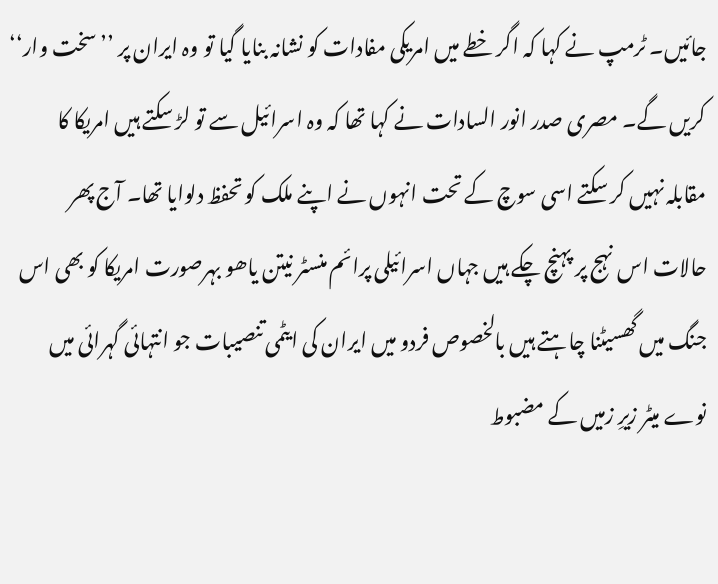جائیں۔ ٹرمپ نے کہا کہ اگر خطے میں امریکی مفادات کو نشانہ بنایا گیا تو وہ ایران پر ’’سخت وار‘‘ کریں گے۔ مصری صدر انور السادات نے کہا تھا کہ وہ اسرائیل سے تو لڑ سکتے ہیں امریکا کا مقابلہ نہیں کر سکتے اسی سوچ کے تحت انہوں نے اپنے ملک کو تحفظ دلوایا تھا۔ آج پھر حالات اس نہج پر پہنچ چکے ہیں جہاں اسرائیلی پرائم منسٹر نیتن یاھو بہرصورت امریکا کو بھی اس جنگ میں گھسیٹنا چاہتے ہیں بالخصوص فردو میں ایران کی ایٹمی تنصیبات جو انتہائی گہرائی میں نوے میٹر زیرِ زمیں کے مضبوط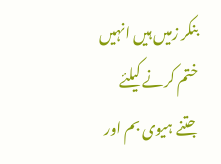بنکر زمیں ہیں انہیں ختم کرنے کیلئے جتنے ہیوی بم اور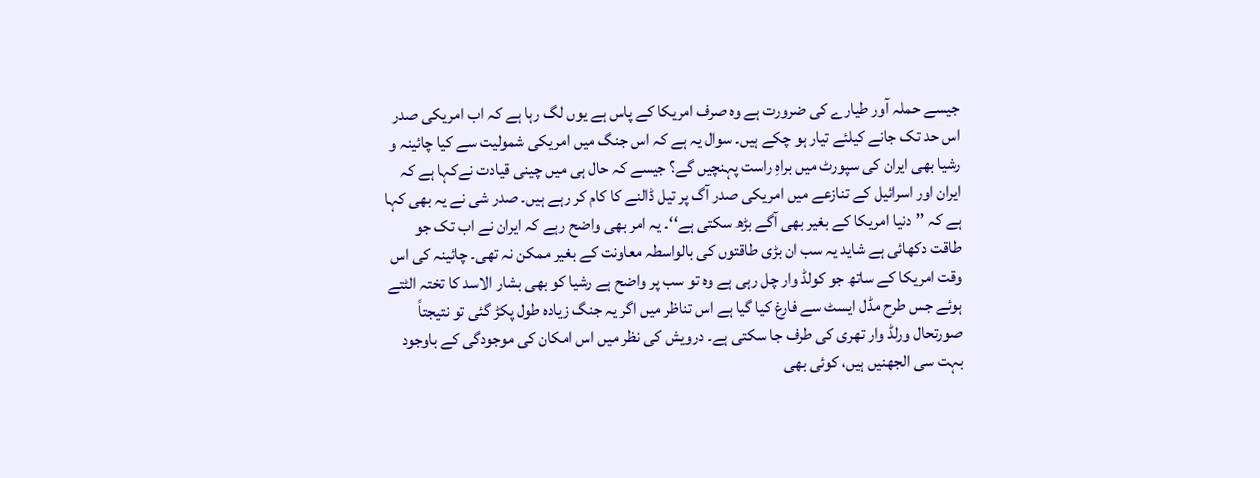جیسے حملہ آور طیارے کی ضرورت ہے وہ صرف امریکا کے پاس ہے یوں لگ رہا ہے کہ اب امریکی صدر اس حد تک جانے کیلئے تیار ہو چکے ہیں۔ سوال یہ ہے کہ اس جنگ میں امریکی شمولیت سے کیا چائینہ و رشیا بھی ایران کی سپورٹ میں براہِ راست پہنچیں گے؟ جیسے کہ حال ہی میں چینی قیادت نےکہا ہے کہ ایران اور اسرائیل کے تنازعے میں امریکی صدر آگ پر تیل ڈالنے کا کام کر رہے ہیں۔ صدر شی نے یہ بھی کہا ہے کہ ’’دنیا امریکا کے بغیر بھی آگے بڑھ سکتی ہے‘‘۔ یہ امر بھی واضح رہے کہ ایران نے اب تک جو طاقت دکھائی ہے شاید یہ سب ان بڑی طاقتوں کی بالواسطہ معاونت کے بغیر ممکن نہ تھی۔ چائینہ کی اس وقت امریکا کے ساتھ جو کولڈ وار چل رہی ہے وہ تو سب پر واضح ہے رشیا کو بھی بشار الاسد کا تختہ الٹتے ہوئے جس طرح مڈل ایسٹ سے فارغ کیا گیا ہے اس تناظر میں اگر یہ جنگ زیادہ طول پکڑ گئی تو نتیجتاً صورتحال ورلڈ وار تھری کی طرف جا سکتی ہے۔ درویش کی نظر میں اس امکان کی موجودگی کے باوجود بہت سی الجھنیں ہیں، کوئی بھی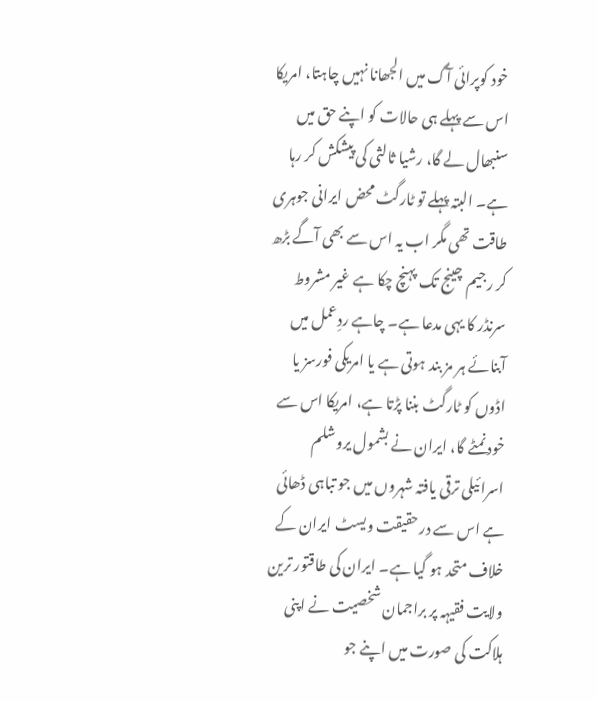خود کوپرائی آگ میں الجھانا نہیں چاہتا، امریکا اس سے پہلے ہی حالات کو اپنے حق میں سنبھال لے گا، رشیا ثالثی کی پیشکش کر رہا ہے۔ البتہ پہلے تو ٹارگٹ محض ایرانی جوہری طاقت تھی مگر اب یہ اس سے بھی آگے بڑھ کر رجیم چینج تک پہنچ چکا ہے غیر مشروط سرنڈر کا یہی مدعا ہے۔ چاہے ردِعمل میں آبنائے ہر مز بند ہوتی ہے یا امریکی فورسز یا اڈوں کو ٹارگٹ بننا پڑتا ہے، امریکا اس سے خود نمٹے گا، ایران نے بشمول یروشلم اسرائیلی ترقی یافتہ شہروں میں جو تباہی ڈھائی ہے اس سے درحقیقت ویسٹ ایران کے خلاف متحد ہو گیا ہے۔ ایران کی طاقتور ترین ولایت فقیہہ پر براجمان شخصیت نے اپنی ہلاکت کی صورت میں اپنے جو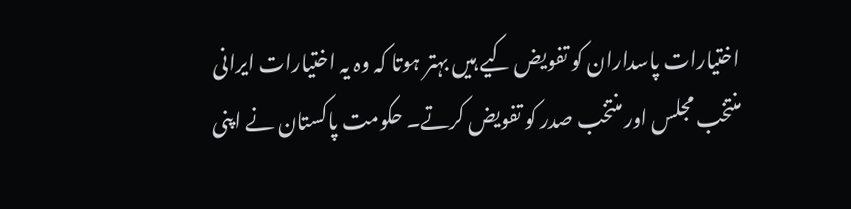اختیارات پاسداران کو تفویض کیے ہیں بہتر ہوتا کہ وہ یہ اختیارات ایرانی منتخب مجلس اور منتخب صدر کو تفویض کرتے۔ حکومت پاکستان نے اپنی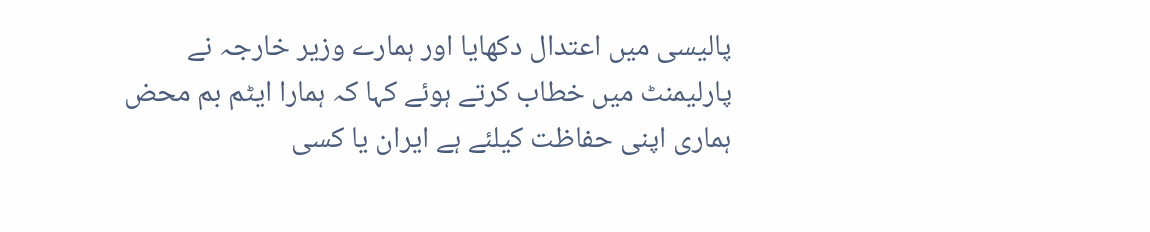پالیسی میں اعتدال دکھایا اور ہمارے وزیر خارجہ نے پارلیمنٹ میں خطاب کرتے ہوئے کہا کہ ہمارا ایٹم بم محض ہماری اپنی حفاظت کیلئے ہے ایران یا کسی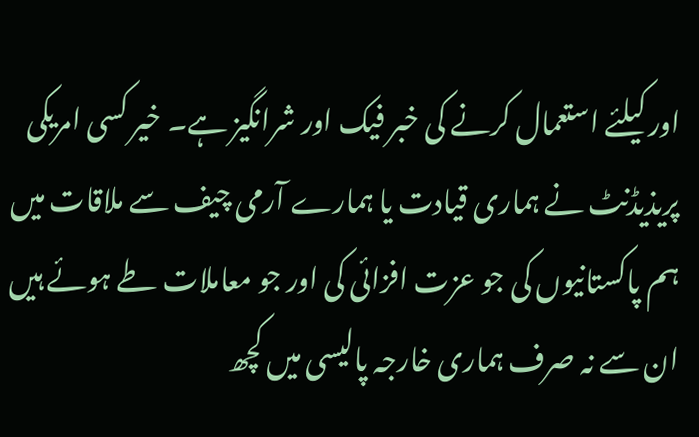اور کیلئے استعمال کرنے کی خبر فیک اور شرانگیز ہے۔ خیر کسی امریکی پریذیڈنٹ نے ہماری قیادت یا ہمارے آرمی چیف سے ملاقات میں ہم پاکستانیوں کی جو عزت افزائی کی اور جو معاملات طے ہوئے ہیں ان سے نہ صرف ہماری خارجہ پالیسی میں کچھ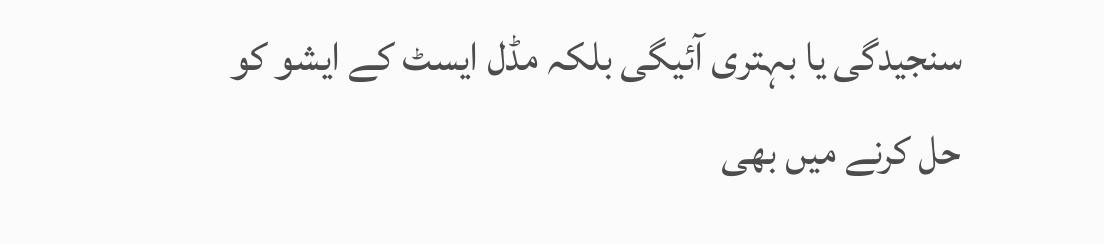سنجیدگی یا بہتری آئیگی بلکہ مڈل ایسٹ کے ایشو کو حل کرنے میں بھی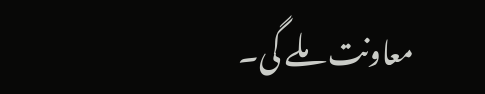معاونت ملے گی۔